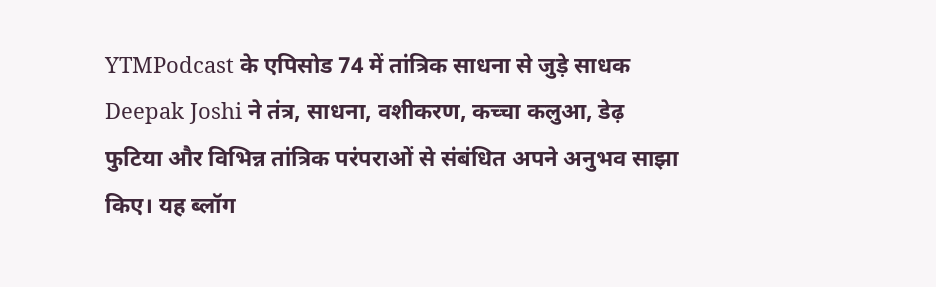YTMPodcast के एपिसोड 74 में तांत्रिक साधना से जुड़े साधक Deepak Joshi ने तंत्र, साधना, वशीकरण, कच्चा कलुआ, डेढ़ फुटिया और विभिन्न तांत्रिक परंपराओं से संबंधित अपने अनुभव साझा किए। यह ब्लॉग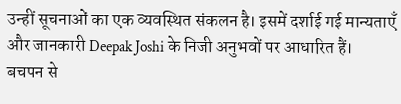उन्हीं सूचनाओं का एक व्यवस्थित संकलन है। इसमें दर्शाई गई मान्यताएँ और जानकारी Deepak Joshi के निजी अनुभवों पर आधारित हैं।
बचपन से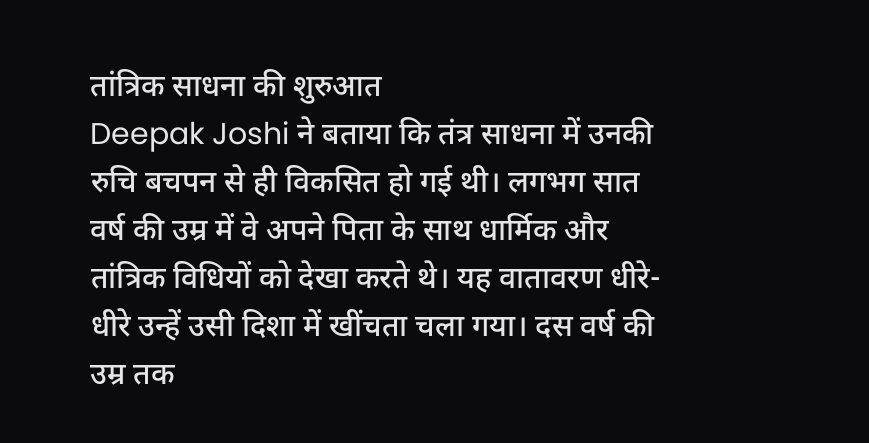तांत्रिक साधना की शुरुआत
Deepak Joshi ने बताया कि तंत्र साधना में उनकी रुचि बचपन से ही विकसित हो गई थी। लगभग सात वर्ष की उम्र में वे अपने पिता के साथ धार्मिक और तांत्रिक विधियों को देखा करते थे। यह वातावरण धीरे-धीरे उन्हें उसी दिशा में खींचता चला गया। दस वर्ष की उम्र तक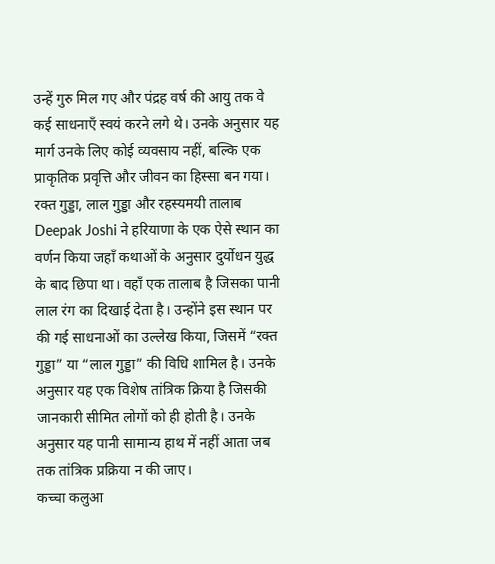उन्हें गुरु मिल गए और पंद्रह वर्ष की आयु तक वे कई साधनाएँ स्वयं करने लगे थे। उनके अनुसार यह मार्ग उनके लिए कोई व्यवसाय नहीं, बल्कि एक प्राकृतिक प्रवृत्ति और जीवन का हिस्सा बन गया।
रक्त गुड्डा, लाल गुड्डा और रहस्यमयी तालाब
Deepak Joshi ने हरियाणा के एक ऐसे स्थान का वर्णन किया जहाँ कथाओं के अनुसार दुर्योधन युद्ध के बाद छिपा था। वहाँ एक तालाब है जिसका पानी लाल रंग का दिखाई देता है। उन्होंने इस स्थान पर की गई साधनाओं का उल्लेख किया, जिसमें “रक्त गुड्डा” या “लाल गुड्डा” की विधि शामिल है। उनके अनुसार यह एक विशेष तांत्रिक क्रिया है जिसकी जानकारी सीमित लोगों को ही होती है। उनके अनुसार यह पानी सामान्य हाथ में नहीं आता जब तक तांत्रिक प्रक्रिया न की जाए।
कच्चा कलुआ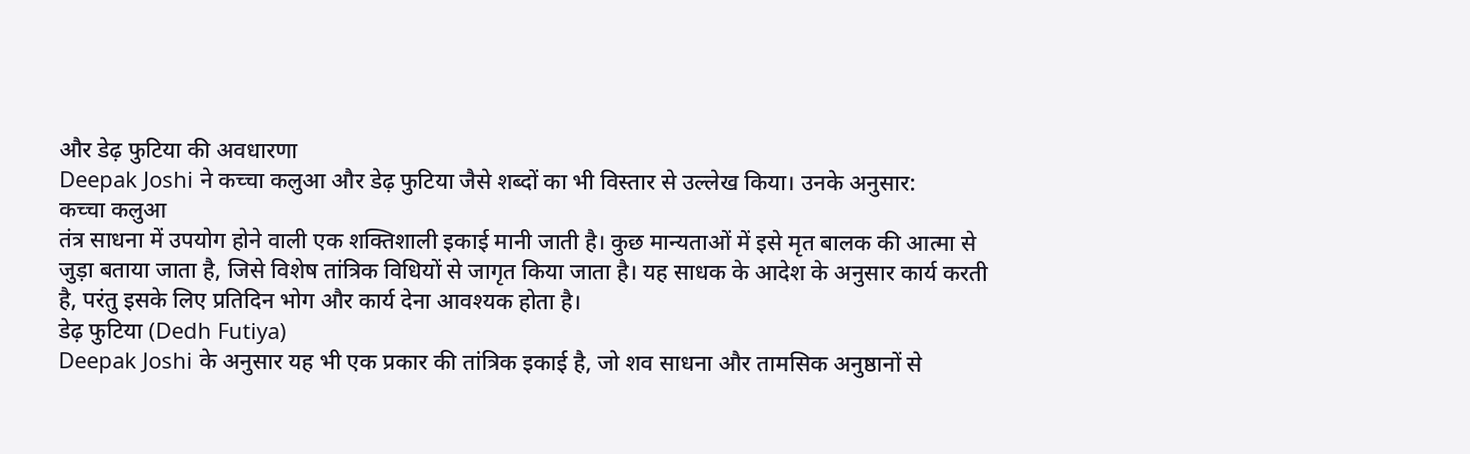और डेढ़ फुटिया की अवधारणा
Deepak Joshi ने कच्चा कलुआ और डेढ़ फुटिया जैसे शब्दों का भी विस्तार से उल्लेख किया। उनके अनुसार:
कच्चा कलुआ
तंत्र साधना में उपयोग होने वाली एक शक्तिशाली इकाई मानी जाती है। कुछ मान्यताओं में इसे मृत बालक की आत्मा से जुड़ा बताया जाता है, जिसे विशेष तांत्रिक विधियों से जागृत किया जाता है। यह साधक के आदेश के अनुसार कार्य करती है, परंतु इसके लिए प्रतिदिन भोग और कार्य देना आवश्यक होता है।
डेढ़ फुटिया (Dedh Futiya)
Deepak Joshi के अनुसार यह भी एक प्रकार की तांत्रिक इकाई है, जो शव साधना और तामसिक अनुष्ठानों से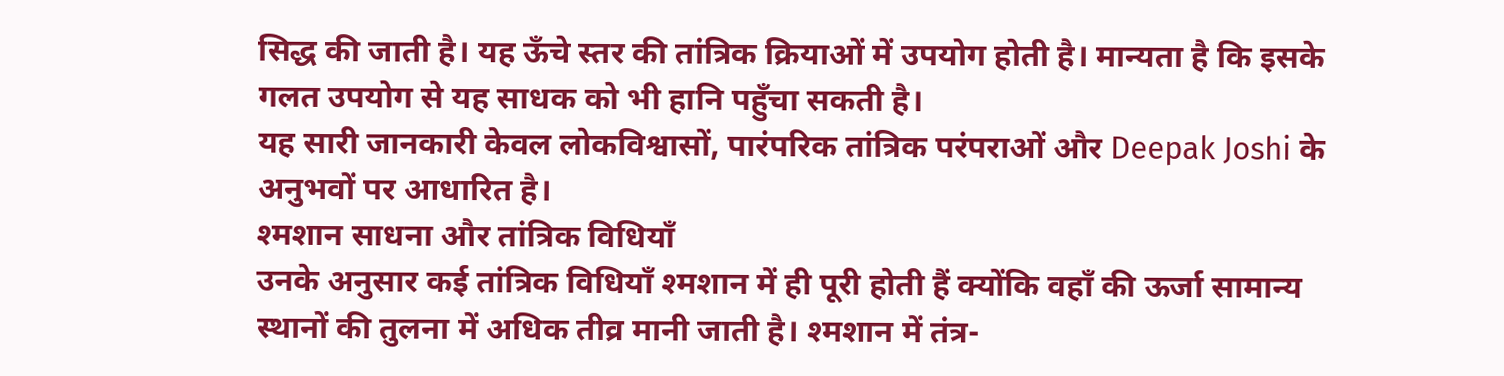सिद्ध की जाती है। यह ऊँचे स्तर की तांत्रिक क्रियाओं में उपयोग होती है। मान्यता है कि इसके गलत उपयोग से यह साधक को भी हानि पहुँचा सकती है।
यह सारी जानकारी केवल लोकविश्वासों, पारंपरिक तांत्रिक परंपराओं और Deepak Joshi के अनुभवों पर आधारित है।
श्मशान साधना और तांत्रिक विधियाँ
उनके अनुसार कई तांत्रिक विधियाँ श्मशान में ही पूरी होती हैं क्योंकि वहाँ की ऊर्जा सामान्य स्थानों की तुलना में अधिक तीव्र मानी जाती है। श्मशान में तंत्र-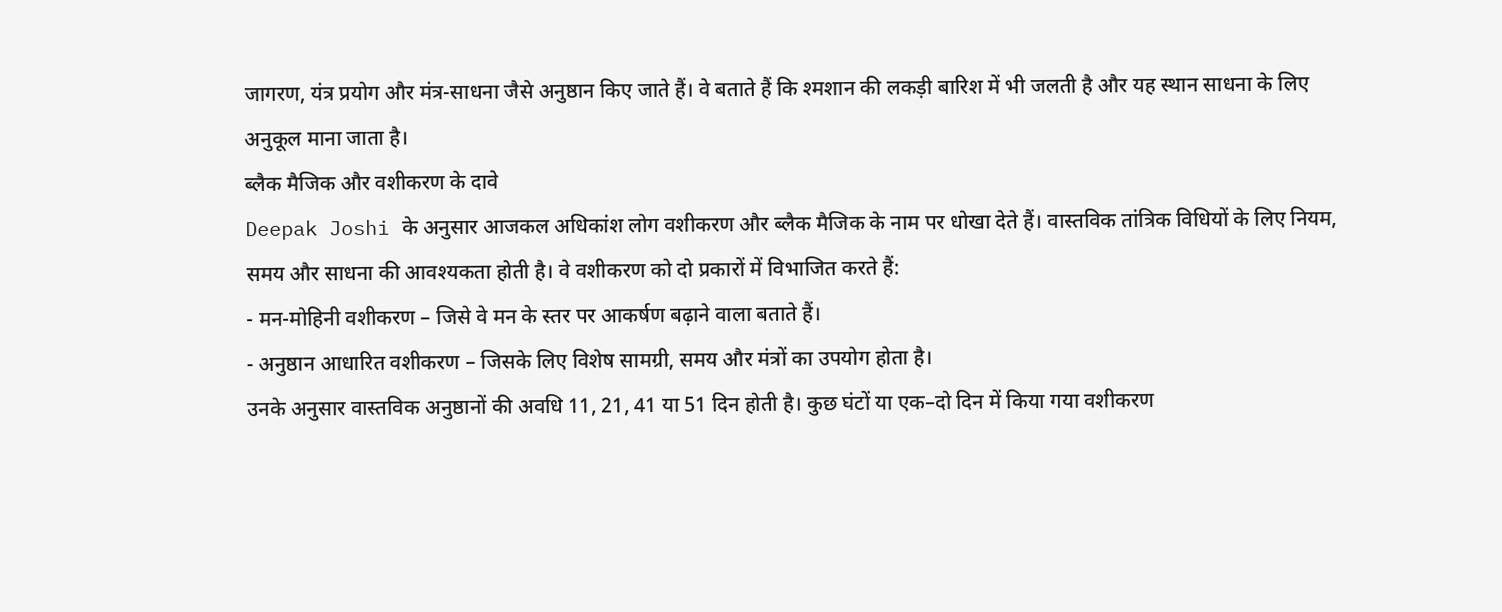जागरण, यंत्र प्रयोग और मंत्र-साधना जैसे अनुष्ठान किए जाते हैं। वे बताते हैं कि श्मशान की लकड़ी बारिश में भी जलती है और यह स्थान साधना के लिए अनुकूल माना जाता है।
ब्लैक मैजिक और वशीकरण के दावे
Deepak Joshi के अनुसार आजकल अधिकांश लोग वशीकरण और ब्लैक मैजिक के नाम पर धोखा देते हैं। वास्तविक तांत्रिक विधियों के लिए नियम, समय और साधना की आवश्यकता होती है। वे वशीकरण को दो प्रकारों में विभाजित करते हैं:
- मन-मोहिनी वशीकरण – जिसे वे मन के स्तर पर आकर्षण बढ़ाने वाला बताते हैं।
- अनुष्ठान आधारित वशीकरण – जिसके लिए विशेष सामग्री, समय और मंत्रों का उपयोग होता है।
उनके अनुसार वास्तविक अनुष्ठानों की अवधि 11, 21, 41 या 51 दिन होती है। कुछ घंटों या एक–दो दिन में किया गया वशीकरण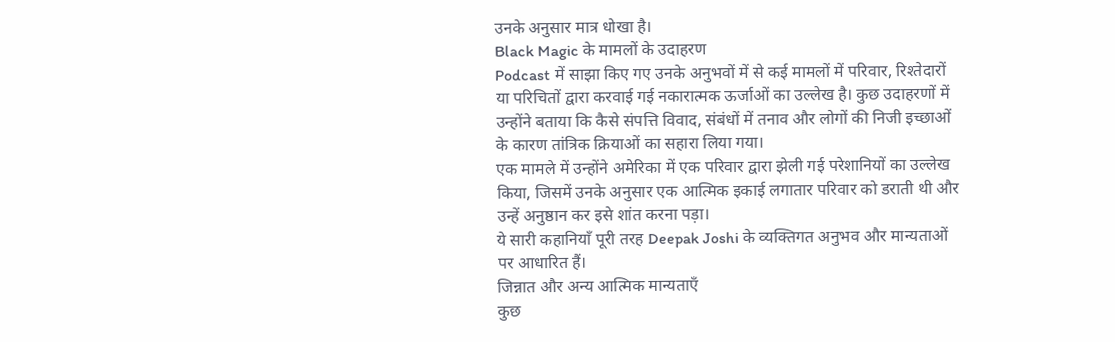उनके अनुसार मात्र धोखा है।
Black Magic के मामलों के उदाहरण
Podcast में साझा किए गए उनके अनुभवों में से कई मामलों में परिवार, रिश्तेदारों या परिचितों द्वारा करवाई गई नकारात्मक ऊर्जाओं का उल्लेख है। कुछ उदाहरणों में उन्होंने बताया कि कैसे संपत्ति विवाद, संबंधों में तनाव और लोगों की निजी इच्छाओं के कारण तांत्रिक क्रियाओं का सहारा लिया गया।
एक मामले में उन्होंने अमेरिका में एक परिवार द्वारा झेली गई परेशानियों का उल्लेख किया, जिसमें उनके अनुसार एक आत्मिक इकाई लगातार परिवार को डराती थी और उन्हें अनुष्ठान कर इसे शांत करना पड़ा।
ये सारी कहानियाँ पूरी तरह Deepak Joshi के व्यक्तिगत अनुभव और मान्यताओं पर आधारित हैं।
जिन्नात और अन्य आत्मिक मान्यताएँ
कुछ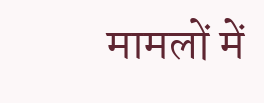मामलों में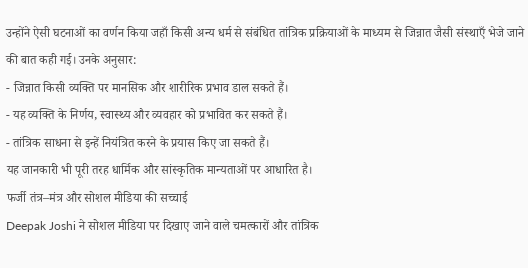उन्होंने ऐसी घटनाओं का वर्णन किया जहाँ किसी अन्य धर्म से संबंधित तांत्रिक प्रक्रियाओं के माध्यम से जिन्नात जैसी संस्थाएँ भेजे जाने की बात कही गई। उनके अनुसार:
- जिन्नात किसी व्यक्ति पर मानसिक और शारीरिक प्रभाव डाल सकते हैं।
- यह व्यक्ति के निर्णय, स्वास्थ्य और व्यवहार को प्रभावित कर सकते हैं।
- तांत्रिक साधना से इन्हें नियंत्रित करने के प्रयास किए जा सकते हैं।
यह जानकारी भी पूरी तरह धार्मिक और सांस्कृतिक मान्यताओं पर आधारित है।
फर्जी तंत्र–मंत्र और सोशल मीडिया की सच्चाई
Deepak Joshi ने सोशल मीडिया पर दिखाए जाने वाले चमत्कारों और तांत्रिक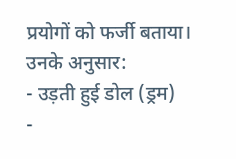प्रयोगों को फर्जी बताया। उनके अनुसार:
- उड़ती हुई डोल (ड्रम)
-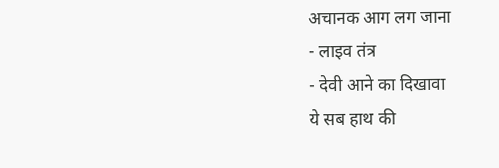अचानक आग लग जाना
- लाइव तंत्र
- देवी आने का दिखावा
ये सब हाथ की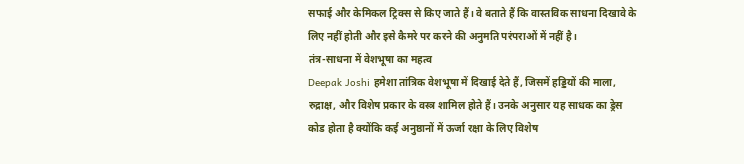सफाई और केमिकल ट्रिक्स से किए जाते हैं। वे बताते हैं कि वास्तविक साधना दिखावे के लिए नहीं होती और इसे कैमरे पर करने की अनुमति परंपराओं में नहीं है।
तंत्र-साधना में वेशभूषा का महत्व
Deepak Joshi हमेशा तांत्रिक वेशभूषा में दिखाई देते हैं, जिसमें हड्डियों की माला, रुद्राक्ष, और विशेष प्रकार के वस्त्र शामिल होते हैं। उनके अनुसार यह साधक का ड्रेस कोड होता है क्योंकि कई अनुष्ठानों में ऊर्जा रक्षा के लिए विशेष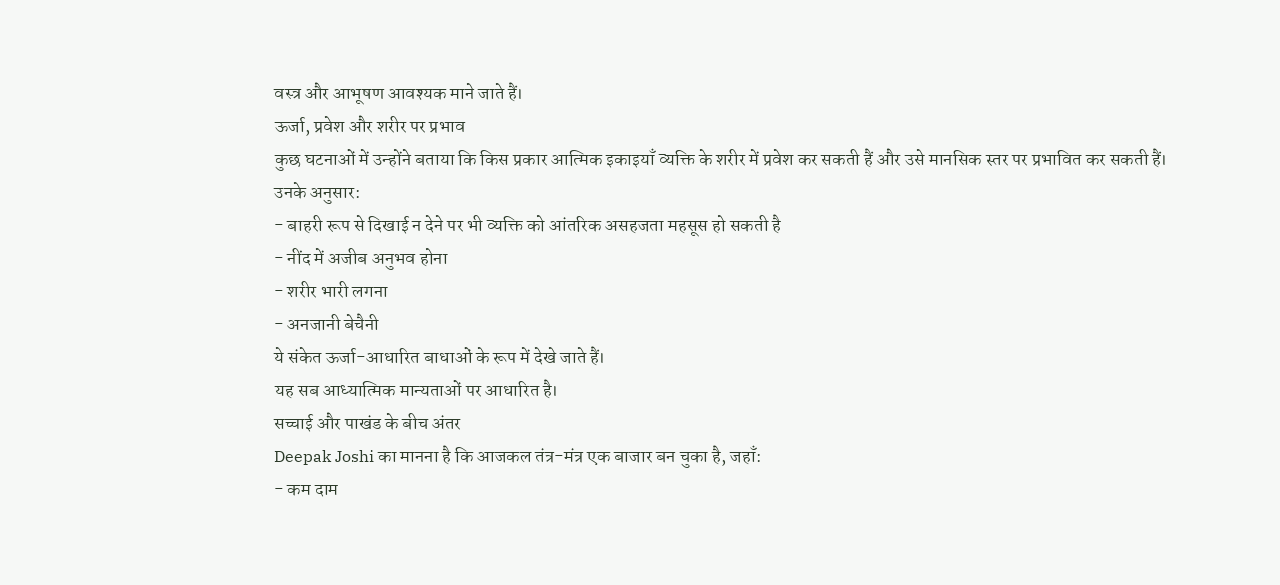वस्त्र और आभूषण आवश्यक माने जाते हैं।
ऊर्जा, प्रवेश और शरीर पर प्रभाव
कुछ घटनाओं में उन्होंने बताया कि किस प्रकार आत्मिक इकाइयाँ व्यक्ति के शरीर में प्रवेश कर सकती हैं और उसे मानसिक स्तर पर प्रभावित कर सकती हैं। उनके अनुसार:
- बाहरी रूप से दिखाई न देने पर भी व्यक्ति को आंतरिक असहजता महसूस हो सकती है
- नींद में अजीब अनुभव होना
- शरीर भारी लगना
- अनजानी बेचैनी
ये संकेत ऊर्जा-आधारित बाधाओं के रूप में देखे जाते हैं।
यह सब आध्यात्मिक मान्यताओं पर आधारित है।
सच्चाई और पाखंड के बीच अंतर
Deepak Joshi का मानना है कि आजकल तंत्र-मंत्र एक बाजार बन चुका है, जहाँ:
- कम दाम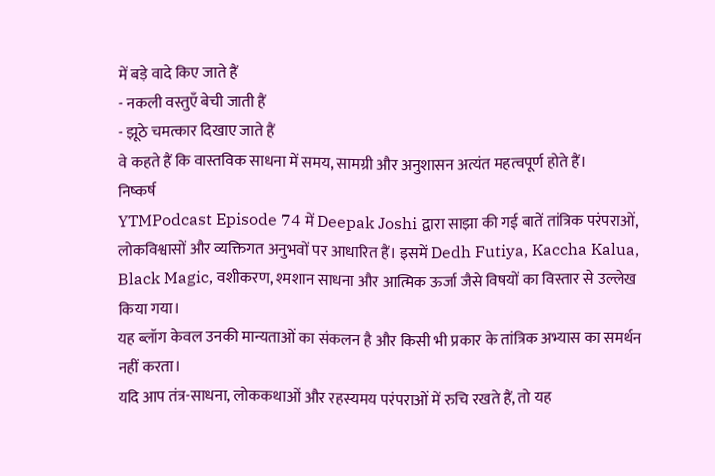में बड़े वादे किए जाते हैं
- नकली वस्तुएँ बेची जाती हैं
- झूठे चमत्कार दिखाए जाते हैं
वे कहते हैं कि वास्तविक साधना में समय, सामग्री और अनुशासन अत्यंत महत्वपूर्ण होते हैं।
निष्कर्ष
YTMPodcast Episode 74 में Deepak Joshi द्वारा साझा की गई बातें तांत्रिक परंपराओं, लोकविश्वासों और व्यक्तिगत अनुभवों पर आधारित हैं। इसमें Dedh Futiya, Kaccha Kalua, Black Magic, वशीकरण, श्मशान साधना और आत्मिक ऊर्जा जैसे विषयों का विस्तार से उल्लेख किया गया।
यह ब्लॉग केवल उनकी मान्यताओं का संकलन है और किसी भी प्रकार के तांत्रिक अभ्यास का समर्थन नहीं करता।
यदि आप तंत्र-साधना, लोककथाओं और रहस्यमय परंपराओं में रुचि रखते हैं, तो यह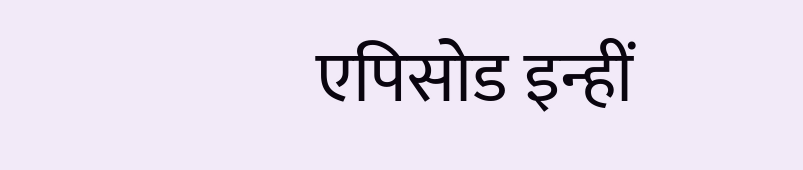एपिसोड इन्हीं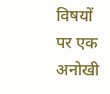विषयों पर एक अनोखी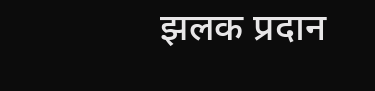झलक प्रदान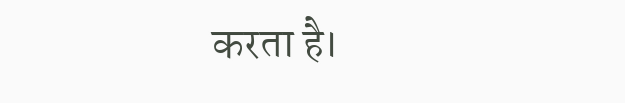करता है।